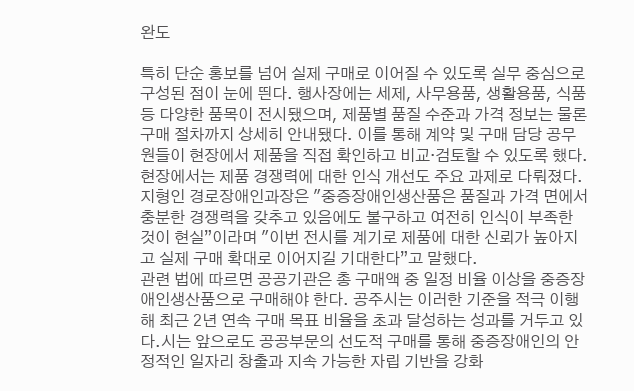완도

특히 단순 홍보를 넘어 실제 구매로 이어질 수 있도록 실무 중심으로 구성된 점이 눈에 띈다. 행사장에는 세제, 사무용품, 생활용품, 식품 등 다양한 품목이 전시됐으며, 제품별 품질 수준과 가격 정보는 물론 구매 절차까지 상세히 안내됐다. 이를 통해 계약 및 구매 담당 공무원들이 현장에서 제품을 직접 확인하고 비교·검토할 수 있도록 했다.현장에서는 제품 경쟁력에 대한 인식 개선도 주요 과제로 다뤄졌다. 지형인 경로장애인과장은 "중증장애인생산품은 품질과 가격 면에서 충분한 경쟁력을 갖추고 있음에도 불구하고 여전히 인식이 부족한 것이 현실”이라며 "이번 전시를 계기로 제품에 대한 신뢰가 높아지고 실제 구매 확대로 이어지길 기대한다”고 말했다.
관련 법에 따르면 공공기관은 총 구매액 중 일정 비율 이상을 중증장애인생산품으로 구매해야 한다. 공주시는 이러한 기준을 적극 이행해 최근 2년 연속 구매 목표 비율을 초과 달성하는 성과를 거두고 있다.시는 앞으로도 공공부문의 선도적 구매를 통해 중증장애인의 안정적인 일자리 창출과 지속 가능한 자립 기반을 강화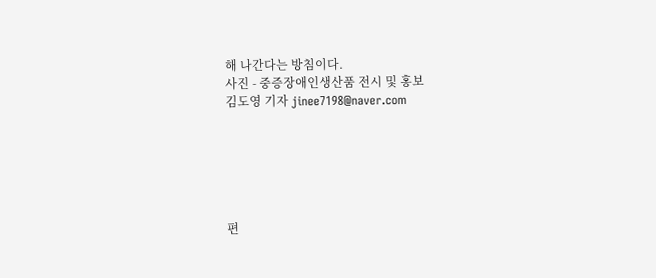해 나간다는 방침이다.
사진 - 중증장애인생산품 전시 및 홍보
김도영 기자 jinee7198@naver.com






편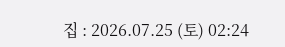집 : 2026.07.25 (토) 02:24